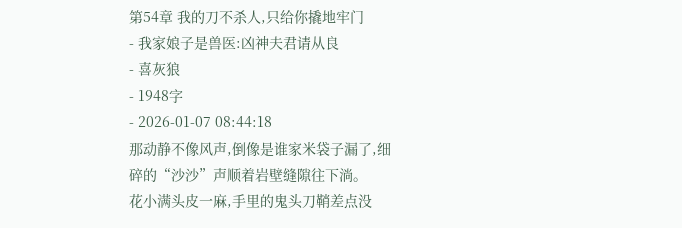第54章 我的刀不杀人,只给你撬地牢门
- 我家娘子是兽医:凶神夫君请从良
- 喜灰狼
- 1948字
- 2026-01-07 08:44:18
那动静不像风声,倒像是谁家米袋子漏了,细碎的“沙沙”声顺着岩壁缝隙往下淌。
花小满头皮一麻,手里的鬼头刀鞘差点没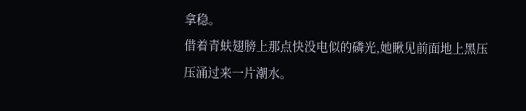拿稳。
借着青蚨翅膀上那点快没电似的磷光,她瞅见前面地上黑压压涌过来一片潮水。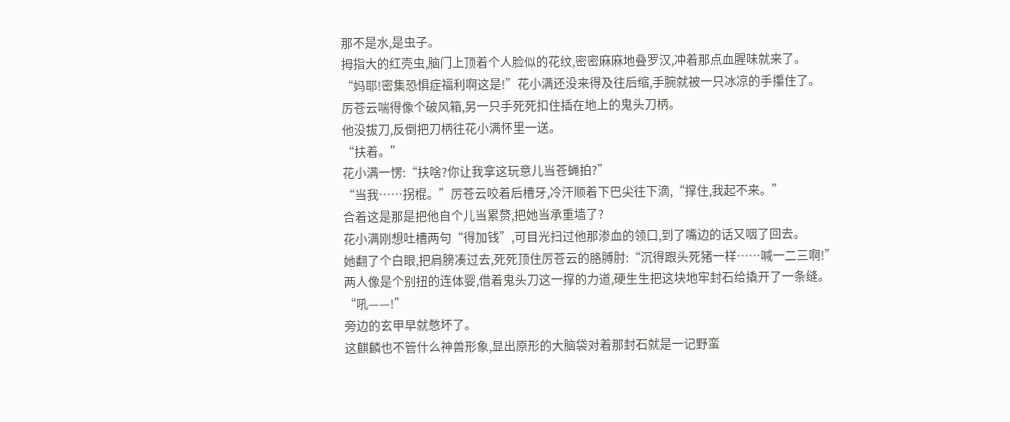那不是水,是虫子。
拇指大的红壳虫,脑门上顶着个人脸似的花纹,密密麻麻地叠罗汉,冲着那点血腥味就来了。
“妈耶!密集恐惧症福利啊这是!”花小满还没来得及往后缩,手腕就被一只冰凉的手攥住了。
厉苍云喘得像个破风箱,另一只手死死扣住插在地上的鬼头刀柄。
他没拔刀,反倒把刀柄往花小满怀里一送。
“扶着。”
花小满一愣:“扶啥?你让我拿这玩意儿当苍蝇拍?”
“当我……拐棍。”厉苍云咬着后槽牙,冷汗顺着下巴尖往下滴,“撑住,我起不来。”
合着这是那是把他自个儿当累赘,把她当承重墙了?
花小满刚想吐槽两句“得加钱”,可目光扫过他那渗血的领口,到了嘴边的话又咽了回去。
她翻了个白眼,把肩膀凑过去,死死顶住厉苍云的胳膊肘:“沉得跟头死猪一样……喊一二三啊!”
两人像是个别扭的连体婴,借着鬼头刀这一撑的力道,硬生生把这块地牢封石给撬开了一条缝。
“吼——!”
旁边的玄甲早就憋坏了。
这麒麟也不管什么神兽形象,显出原形的大脑袋对着那封石就是一记野蛮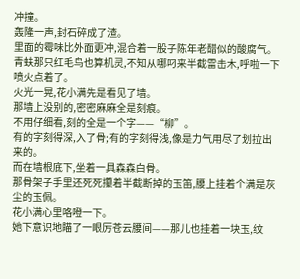冲撞。
轰隆一声,封石碎成了渣。
里面的霉味比外面更冲,混合着一股子陈年老醋似的酸腐气。
青蚨那只红毛鸟也算机灵,不知从哪叼来半截雷击木,呼啦一下喷火点着了。
火光一晃,花小满先是看见了墙。
那墙上没别的,密密麻麻全是刻痕。
不用仔细看,刻的全是一个字——“柳”。
有的字刻得深,入了骨;有的字刻得浅,像是力气用尽了划拉出来的。
而在墙根底下,坐着一具森森白骨。
那骨架子手里还死死攥着半截断掉的玉笛,腰上挂着个满是灰尘的玉佩。
花小满心里咯噔一下。
她下意识地瞄了一眼厉苍云腰间——那儿也挂着一块玉,纹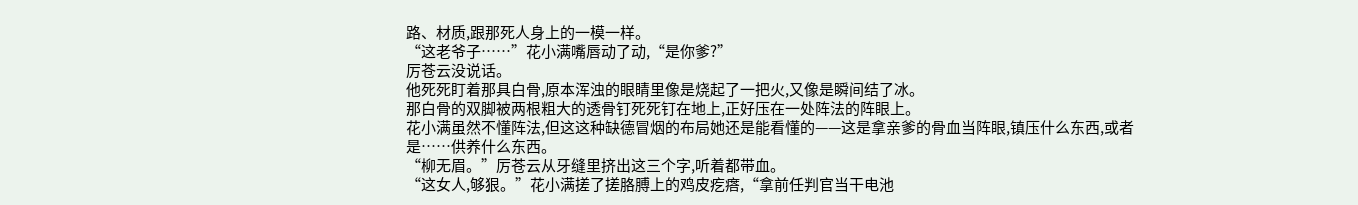路、材质,跟那死人身上的一模一样。
“这老爷子……”花小满嘴唇动了动,“是你爹?”
厉苍云没说话。
他死死盯着那具白骨,原本浑浊的眼睛里像是烧起了一把火,又像是瞬间结了冰。
那白骨的双脚被两根粗大的透骨钉死死钉在地上,正好压在一处阵法的阵眼上。
花小满虽然不懂阵法,但这这种缺德冒烟的布局她还是能看懂的——这是拿亲爹的骨血当阵眼,镇压什么东西,或者是……供养什么东西。
“柳无眉。”厉苍云从牙缝里挤出这三个字,听着都带血。
“这女人,够狠。”花小满搓了搓胳膊上的鸡皮疙瘩,“拿前任判官当干电池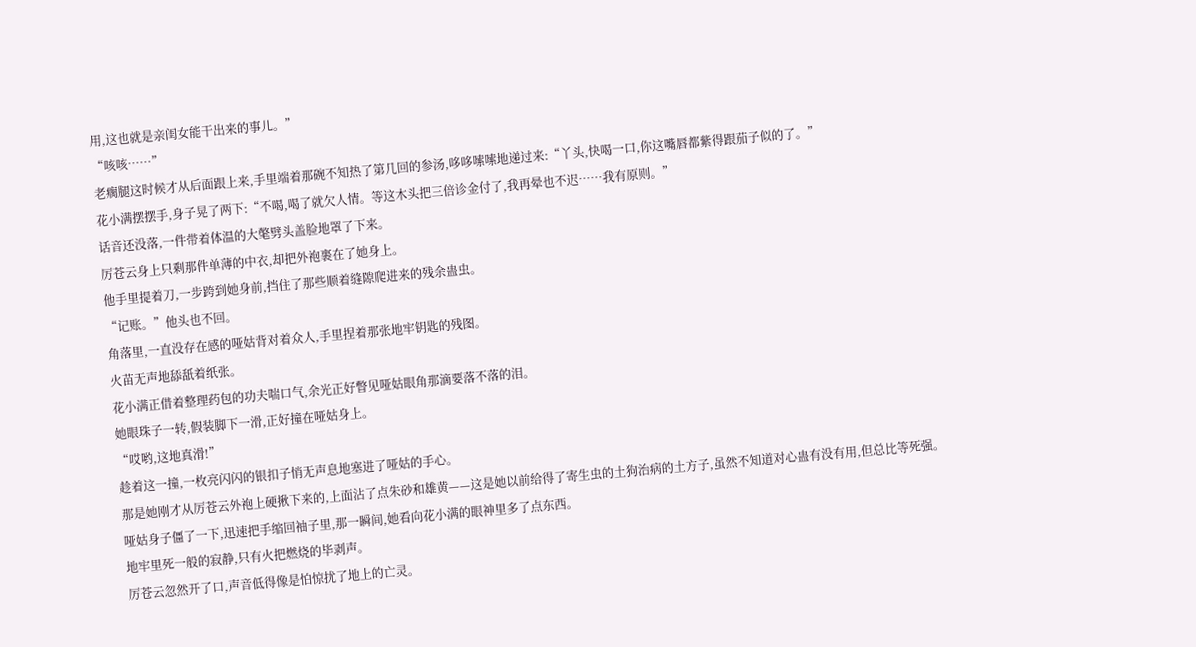用,这也就是亲闺女能干出来的事儿。”
“咳咳……”
老瘸腿这时候才从后面跟上来,手里端着那碗不知热了第几回的参汤,哆哆嗦嗦地递过来:“丫头,快喝一口,你这嘴唇都紫得跟茄子似的了。”
花小满摆摆手,身子晃了两下:“不喝,喝了就欠人情。等这木头把三倍诊金付了,我再晕也不迟……我有原则。”
话音还没落,一件带着体温的大氅劈头盖脸地罩了下来。
厉苍云身上只剩那件单薄的中衣,却把外袍裹在了她身上。
他手里提着刀,一步跨到她身前,挡住了那些顺着缝隙爬进来的残余蛊虫。
“记账。”他头也不回。
角落里,一直没存在感的哑姑背对着众人,手里捏着那张地牢钥匙的残图。
火苗无声地舔舐着纸张。
花小满正借着整理药包的功夫喘口气,余光正好瞥见哑姑眼角那滴要落不落的泪。
她眼珠子一转,假装脚下一滑,正好撞在哑姑身上。
“哎哟,这地真滑!”
趁着这一撞,一枚亮闪闪的银扣子悄无声息地塞进了哑姑的手心。
那是她刚才从厉苍云外袍上硬揪下来的,上面沾了点朱砂和雄黄——这是她以前给得了寄生虫的土狗治病的土方子,虽然不知道对心蛊有没有用,但总比等死强。
哑姑身子僵了一下,迅速把手缩回袖子里,那一瞬间,她看向花小满的眼神里多了点东西。
地牢里死一般的寂静,只有火把燃烧的毕剥声。
厉苍云忽然开了口,声音低得像是怕惊扰了地上的亡灵。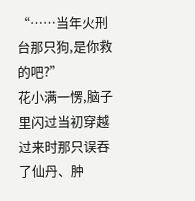“……当年火刑台那只狗,是你救的吧?”
花小满一愣,脑子里闪过当初穿越过来时那只误吞了仙丹、肿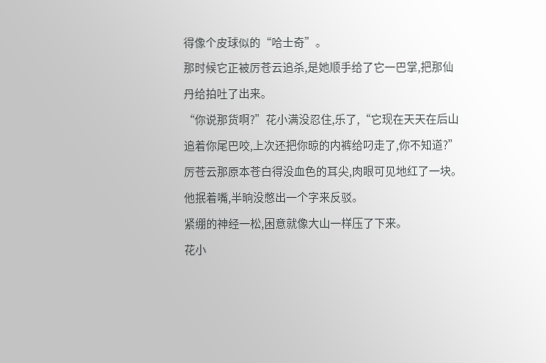得像个皮球似的“哈士奇”。
那时候它正被厉苍云追杀,是她顺手给了它一巴掌,把那仙丹给拍吐了出来。
“你说那货啊?”花小满没忍住,乐了,“它现在天天在后山追着你尾巴咬,上次还把你晾的内裤给叼走了,你不知道?”
厉苍云那原本苍白得没血色的耳尖,肉眼可见地红了一块。
他抿着嘴,半晌没憋出一个字来反驳。
紧绷的神经一松,困意就像大山一样压了下来。
花小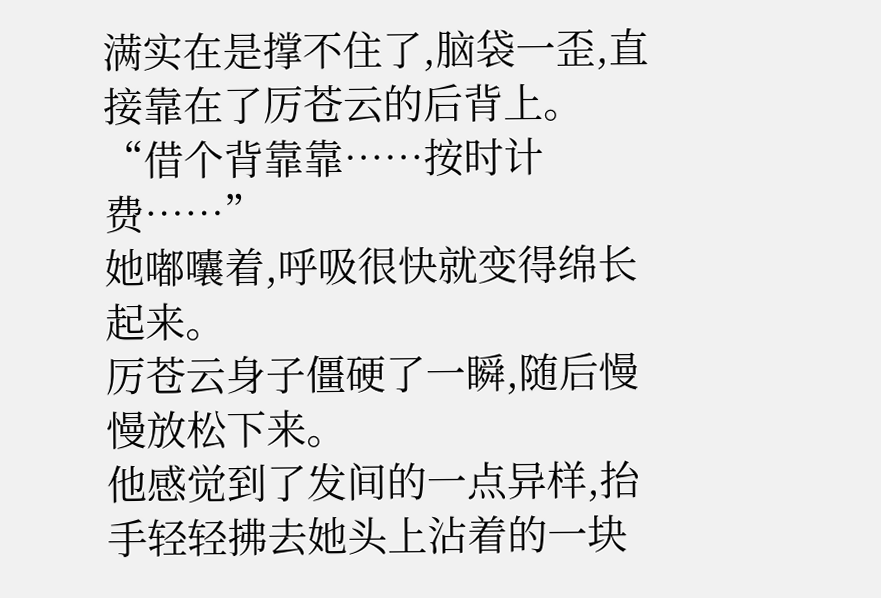满实在是撑不住了,脑袋一歪,直接靠在了厉苍云的后背上。
“借个背靠靠……按时计费……”
她嘟囔着,呼吸很快就变得绵长起来。
厉苍云身子僵硬了一瞬,随后慢慢放松下来。
他感觉到了发间的一点异样,抬手轻轻拂去她头上沾着的一块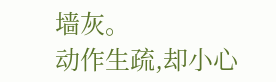墙灰。
动作生疏,却小心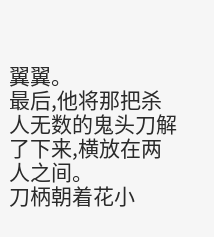翼翼。
最后,他将那把杀人无数的鬼头刀解了下来,横放在两人之间。
刀柄朝着花小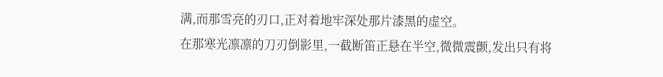满,而那雪亮的刃口,正对着地牢深处那片漆黑的虚空。
在那寒光凛凛的刀刃倒影里,一截断笛正悬在半空,微微震颤,发出只有将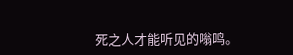死之人才能听见的嗡鸣。